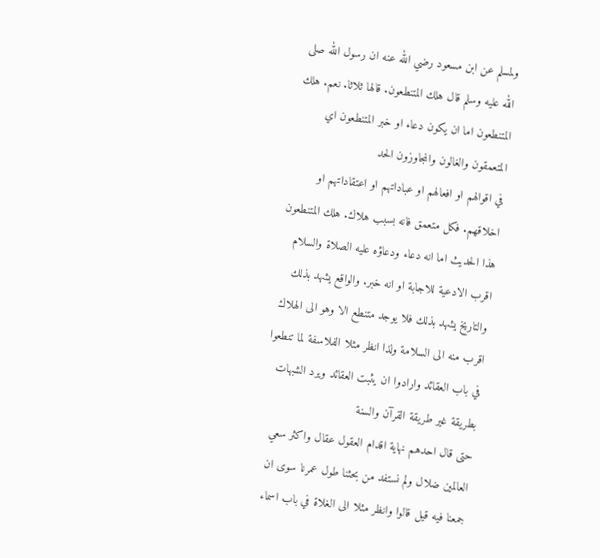ولمسلم عن ابن مسعود رضي الله عنه ان رسول الله صلى الله عليه وسلم قال هلك المتنطعون. قالها ثلاثا. نعم. هلك المتنطعون اما ان يكون دعاء او خبر المتنطعون اي المتعمقون والغالون والمجاوزون الحد
في اقوالهم او افعالهم او عباداتهم او اعتقاداتهم او اخلاقهم. فكل متعمق فانه بسبب هلاك. هلك المتنطعون هذا الحديث اما انه دعاء ودعاؤه عليه الصلاة والسلام اقرب الادعية للاجابة او انه خبر. والواقع يشهد بذلك
والتاريخ يشهد بذلك فلا يوجد متنطع الا وهو الى الهلاك اقرب منه الى السلامة ولذا انظر مثلا الفلاسفة لما تنطعوا في باب العقائد وارادوا ان يثبت العقائد ويرد الشبهات بطريقة غير طريقة القرآن والسنة
حتى قال احدهم نهاية اقدام العقول عقال واكثر سعي العالمين ضلال ولم نستفد من بحثنا طول عمرنا سوى ان جمعنا فيه قيل قالوا وانظر مثلا الى الغلاة في باب اسماء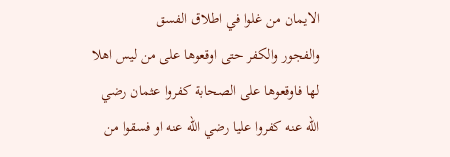الايمان من غلوا في اطلاق الفسق
والفجور والكفر حتى اوقعوها على من ليس اهلا لها فاوقعوها على الصحابة كفروا عثمان رضي الله عنه كفروا عليا رضي الله عنه او فسقوا من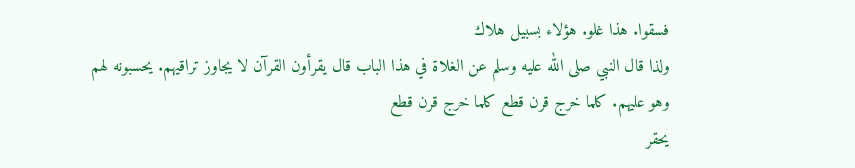فسقوا. هذا غلو. هؤلاء بسبيل هلاك
ولذا قال النبي صلى الله عليه وسلم عن الغلاة في هذا الباب قال يقرأون القرآن لا يجاوز تراقيهم. يحسبونه لهم وهو عليهم. كلما خرج قرن قطع كلما خرج قرن قطع
يحقر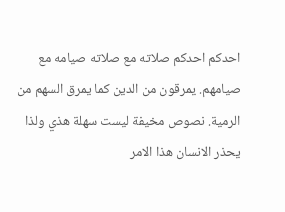احدكم احدكم صلاته مع صلاته صيامه مع صيامهم. يمرقون من الدين كما يمرق السهم من الرمية. نصوص مخيفة ليست سهلة هذي ولذا يحذر الانسان هذا الامر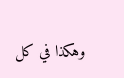وهكذا في كل